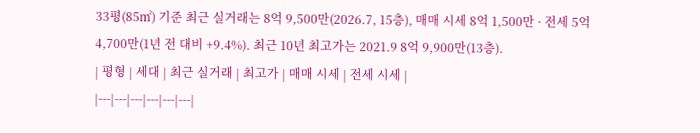33평(85㎡) 기준 최근 실거래는 8억 9,500만(2026.7, 15층), 매매 시세 8억 1,500만 · 전세 5억 4,700만(1년 전 대비 +9.4%). 최근 10년 최고가는 2021.9 8억 9,900만(13층).
| 평형 | 세대 | 최근 실거래 | 최고가 | 매매 시세 | 전세 시세 |
|---|---|---|---|---|---|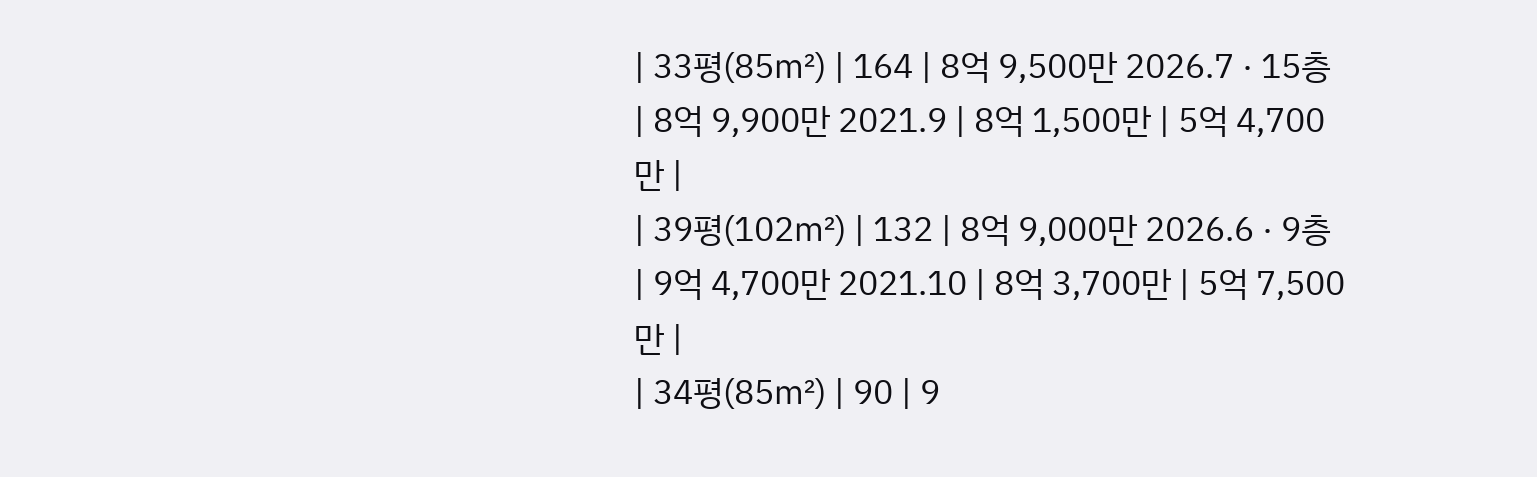| 33평(85㎡) | 164 | 8억 9,500만 2026.7 · 15층 | 8억 9,900만 2021.9 | 8억 1,500만 | 5억 4,700만 |
| 39평(102㎡) | 132 | 8억 9,000만 2026.6 · 9층 | 9억 4,700만 2021.10 | 8억 3,700만 | 5억 7,500만 |
| 34평(85㎡) | 90 | 9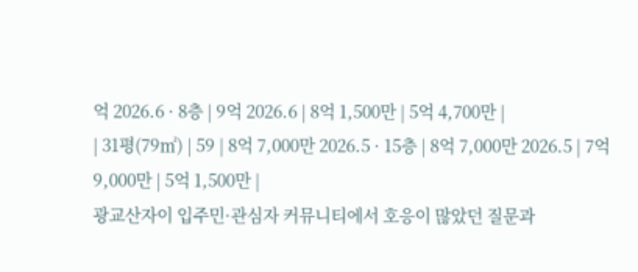억 2026.6 · 8층 | 9억 2026.6 | 8억 1,500만 | 5억 4,700만 |
| 31평(79㎡) | 59 | 8억 7,000만 2026.5 · 15층 | 8억 7,000만 2026.5 | 7억 9,000만 | 5억 1,500만 |
광교산자이 입주민·관심자 커뮤니티에서 호응이 많았던 질문과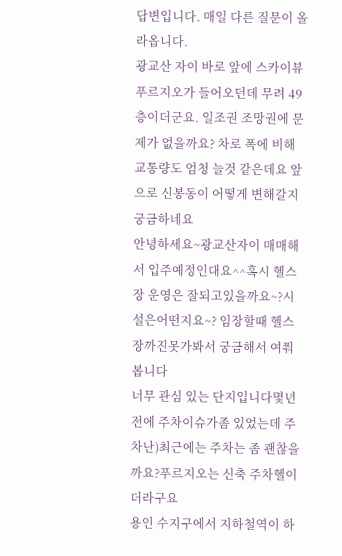답변입니다. 매일 다른 질문이 올라옵니다.
광교산 자이 바로 앞에 스카이뷰 푸르지오가 들어오던데 무려 49층이더군요. 일조권 조망권에 문제가 없을까요? 차로 폭에 비해 교통량도 엄청 늘것 같은데요 앞으로 신봉동이 어떻게 변해갈지 궁금하네요
안녕하세요~광교산자이 매매해서 입주예정인대요^^혹시 헬스장 운영은 잘되고있을까요~?시설은어떤지요~? 임장할때 헬스장까진못가봐서 궁금해서 여쭤봅니다
너무 관심 있는 단지입니다몇년전에 주차이슈가좀 있었는데 주차난)최근에는 주차는 좀 괜찮을까요?푸르지오는 신축 주차헬이더라구요
용인 수지구에서 지하철역이 하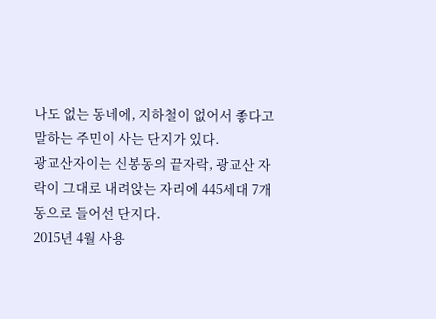나도 없는 동네에, 지하철이 없어서 좋다고 말하는 주민이 사는 단지가 있다.
광교산자이는 신봉동의 끝자락, 광교산 자락이 그대로 내려앉는 자리에 445세대 7개 동으로 들어선 단지다.
2015년 4월 사용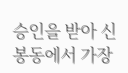승인을 받아 신봉동에서 가장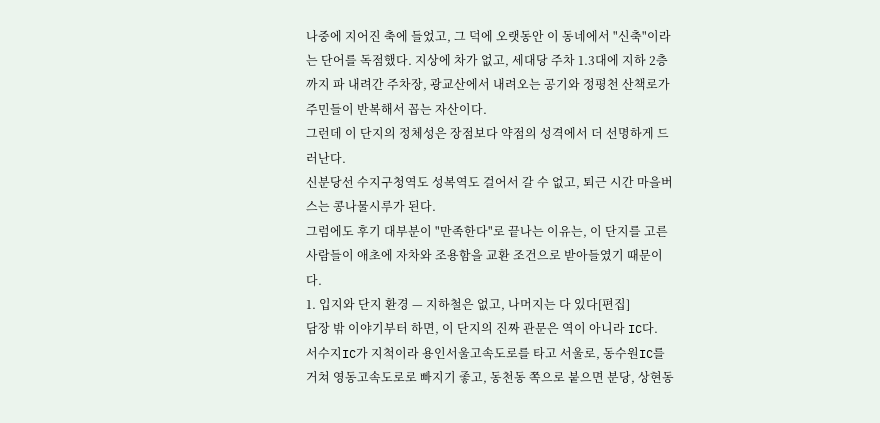나중에 지어진 축에 들었고, 그 덕에 오랫동안 이 동네에서 "신축"이라는 단어를 독점했다. 지상에 차가 없고, 세대당 주차 1.3대에 지하 2층까지 파 내려간 주차장, 광교산에서 내려오는 공기와 정평천 산책로가 주민들이 반복해서 꼽는 자산이다.
그런데 이 단지의 정체성은 장점보다 약점의 성격에서 더 선명하게 드러난다.
신분당선 수지구청역도 성복역도 걸어서 갈 수 없고, 퇴근 시간 마을버스는 콩나물시루가 된다.
그럼에도 후기 대부분이 "만족한다"로 끝나는 이유는, 이 단지를 고른 사람들이 애초에 자차와 조용함을 교환 조건으로 받아들였기 때문이다.
1. 입지와 단지 환경 — 지하철은 없고, 나머지는 다 있다[편집]
담장 밖 이야기부터 하면, 이 단지의 진짜 관문은 역이 아니라 IC다.
서수지IC가 지척이라 용인서울고속도로를 타고 서울로, 동수원IC를 거쳐 영동고속도로로 빠지기 좋고, 동천동 쪽으로 붙으면 분당, 상현동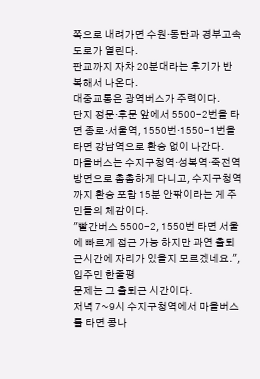쪽으로 내려가면 수원·동탄과 경부고속도로가 열린다.
판교까지 자차 20분대라는 후기가 반복해서 나온다.
대중교통은 광역버스가 주력이다.
단지 정문·후문 앞에서 5500-2번을 타면 종로·서울역, 1550번·1550-1번을 타면 강남역으로 환승 없이 나간다.
마을버스는 수지구청역·성복역·죽전역 방면으로 촘촘하게 다니고, 수지구청역까지 환승 포함 15분 안팎이라는 게 주민들의 체감이다.
"빨간버스 5500-2, 1550번 타면 서울에 빠르게 접근 가능 하지만 과연 출퇴근시간에 자리가 있을지 모르겠네요.", 입주민 한줄평
문제는 그 출퇴근 시간이다.
저녁 7~9시 수지구청역에서 마을버스를 타면 콩나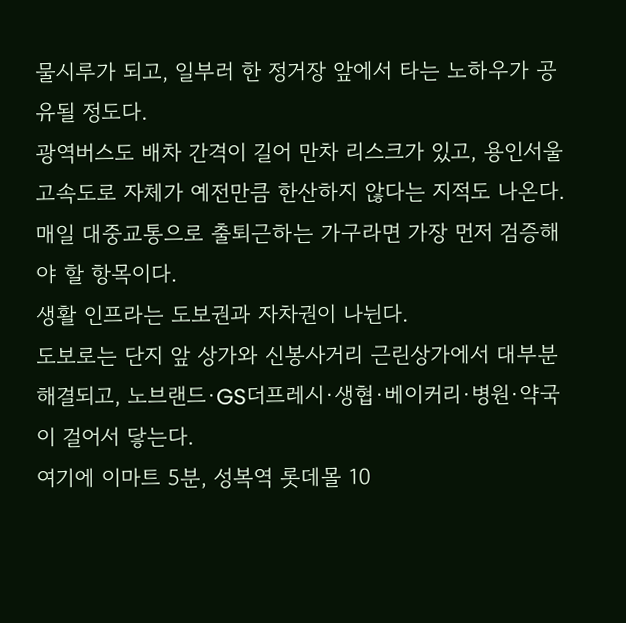물시루가 되고, 일부러 한 정거장 앞에서 타는 노하우가 공유될 정도다.
광역버스도 배차 간격이 길어 만차 리스크가 있고, 용인서울고속도로 자체가 예전만큼 한산하지 않다는 지적도 나온다.
매일 대중교통으로 출퇴근하는 가구라면 가장 먼저 검증해야 할 항목이다.
생활 인프라는 도보권과 자차권이 나뉜다.
도보로는 단지 앞 상가와 신봉사거리 근린상가에서 대부분 해결되고, 노브랜드·GS더프레시·생협·베이커리·병원·약국이 걸어서 닿는다.
여기에 이마트 5분, 성복역 롯데몰 10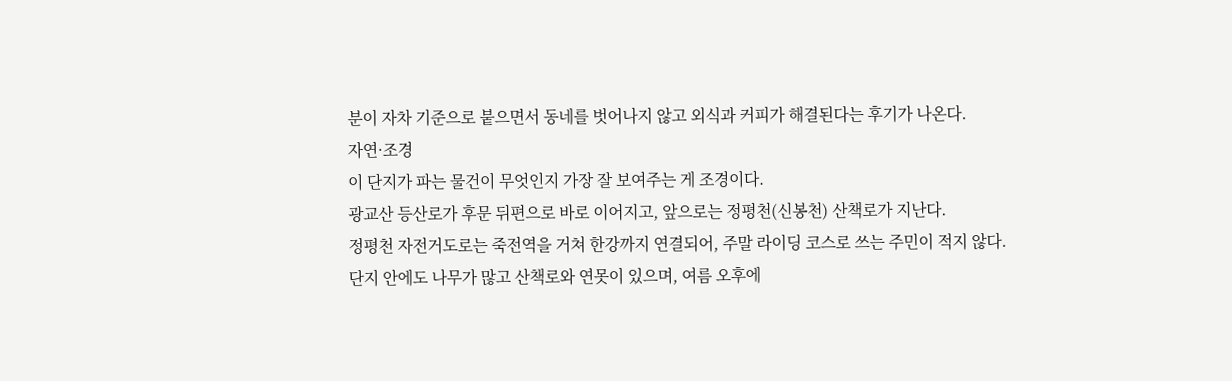분이 자차 기준으로 붙으면서 동네를 벗어나지 않고 외식과 커피가 해결된다는 후기가 나온다.
자연·조경
이 단지가 파는 물건이 무엇인지 가장 잘 보여주는 게 조경이다.
광교산 등산로가 후문 뒤편으로 바로 이어지고, 앞으로는 정평천(신봉천) 산책로가 지난다.
정평천 자전거도로는 죽전역을 거쳐 한강까지 연결되어, 주말 라이딩 코스로 쓰는 주민이 적지 않다.
단지 안에도 나무가 많고 산책로와 연못이 있으며, 여름 오후에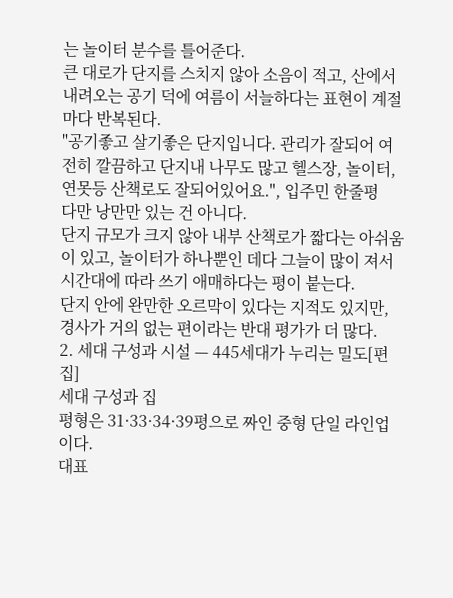는 놀이터 분수를 틀어준다.
큰 대로가 단지를 스치지 않아 소음이 적고, 산에서 내려오는 공기 덕에 여름이 서늘하다는 표현이 계절마다 반복된다.
"공기좋고 살기좋은 단지입니다. 관리가 잘되어 여전히 깔끔하고 단지내 나무도 많고 헬스장, 놀이터, 연못등 산책로도 잘되어있어요.", 입주민 한줄평
다만 낭만만 있는 건 아니다.
단지 규모가 크지 않아 내부 산책로가 짧다는 아쉬움이 있고, 놀이터가 하나뿐인 데다 그늘이 많이 져서 시간대에 따라 쓰기 애매하다는 평이 붙는다.
단지 안에 완만한 오르막이 있다는 지적도 있지만, 경사가 거의 없는 편이라는 반대 평가가 더 많다.
2. 세대 구성과 시설 — 445세대가 누리는 밀도[편집]
세대 구성과 집
평형은 31·33·34·39평으로 짜인 중형 단일 라인업이다.
대표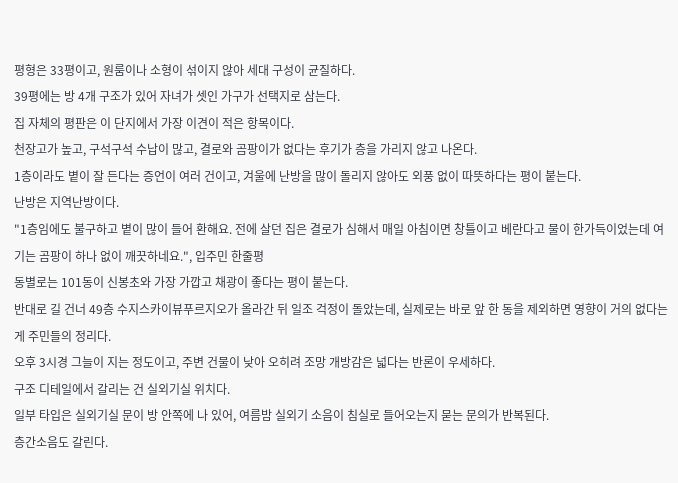평형은 33평이고, 원룸이나 소형이 섞이지 않아 세대 구성이 균질하다.
39평에는 방 4개 구조가 있어 자녀가 셋인 가구가 선택지로 삼는다.
집 자체의 평판은 이 단지에서 가장 이견이 적은 항목이다.
천장고가 높고, 구석구석 수납이 많고, 결로와 곰팡이가 없다는 후기가 층을 가리지 않고 나온다.
1층이라도 볕이 잘 든다는 증언이 여러 건이고, 겨울에 난방을 많이 돌리지 않아도 외풍 없이 따뜻하다는 평이 붙는다.
난방은 지역난방이다.
"1층임에도 불구하고 볕이 많이 들어 환해요. 전에 살던 집은 결로가 심해서 매일 아침이면 창틀이고 베란다고 물이 한가득이었는데 여기는 곰팡이 하나 없이 깨끗하네요.", 입주민 한줄평
동별로는 101동이 신봉초와 가장 가깝고 채광이 좋다는 평이 붙는다.
반대로 길 건너 49층 수지스카이뷰푸르지오가 올라간 뒤 일조 걱정이 돌았는데, 실제로는 바로 앞 한 동을 제외하면 영향이 거의 없다는 게 주민들의 정리다.
오후 3시경 그늘이 지는 정도이고, 주변 건물이 낮아 오히려 조망 개방감은 넓다는 반론이 우세하다.
구조 디테일에서 갈리는 건 실외기실 위치다.
일부 타입은 실외기실 문이 방 안쪽에 나 있어, 여름밤 실외기 소음이 침실로 들어오는지 묻는 문의가 반복된다.
층간소음도 갈린다.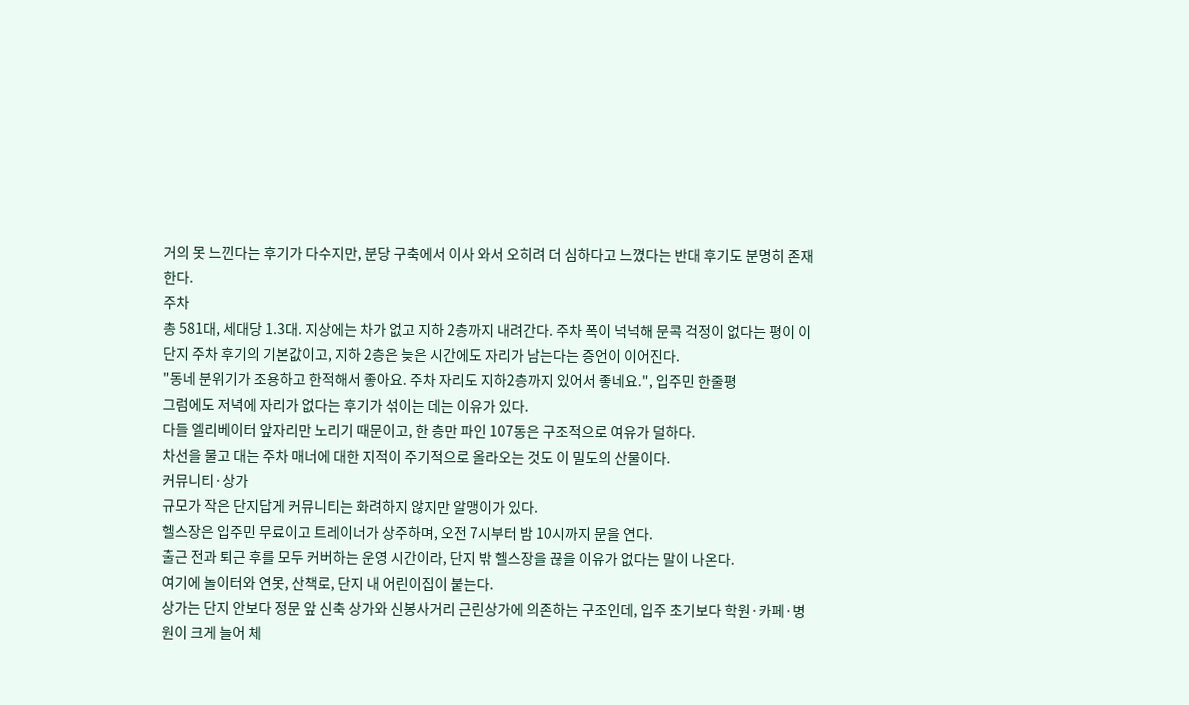거의 못 느낀다는 후기가 다수지만, 분당 구축에서 이사 와서 오히려 더 심하다고 느꼈다는 반대 후기도 분명히 존재한다.
주차
총 581대, 세대당 1.3대. 지상에는 차가 없고 지하 2층까지 내려간다. 주차 폭이 넉넉해 문콕 걱정이 없다는 평이 이 단지 주차 후기의 기본값이고, 지하 2층은 늦은 시간에도 자리가 남는다는 증언이 이어진다.
"동네 분위기가 조용하고 한적해서 좋아요. 주차 자리도 지하2층까지 있어서 좋네요.", 입주민 한줄평
그럼에도 저녁에 자리가 없다는 후기가 섞이는 데는 이유가 있다.
다들 엘리베이터 앞자리만 노리기 때문이고, 한 층만 파인 107동은 구조적으로 여유가 덜하다.
차선을 물고 대는 주차 매너에 대한 지적이 주기적으로 올라오는 것도 이 밀도의 산물이다.
커뮤니티·상가
규모가 작은 단지답게 커뮤니티는 화려하지 않지만 알맹이가 있다.
헬스장은 입주민 무료이고 트레이너가 상주하며, 오전 7시부터 밤 10시까지 문을 연다.
출근 전과 퇴근 후를 모두 커버하는 운영 시간이라, 단지 밖 헬스장을 끊을 이유가 없다는 말이 나온다.
여기에 놀이터와 연못, 산책로, 단지 내 어린이집이 붙는다.
상가는 단지 안보다 정문 앞 신축 상가와 신봉사거리 근린상가에 의존하는 구조인데, 입주 초기보다 학원·카페·병원이 크게 늘어 체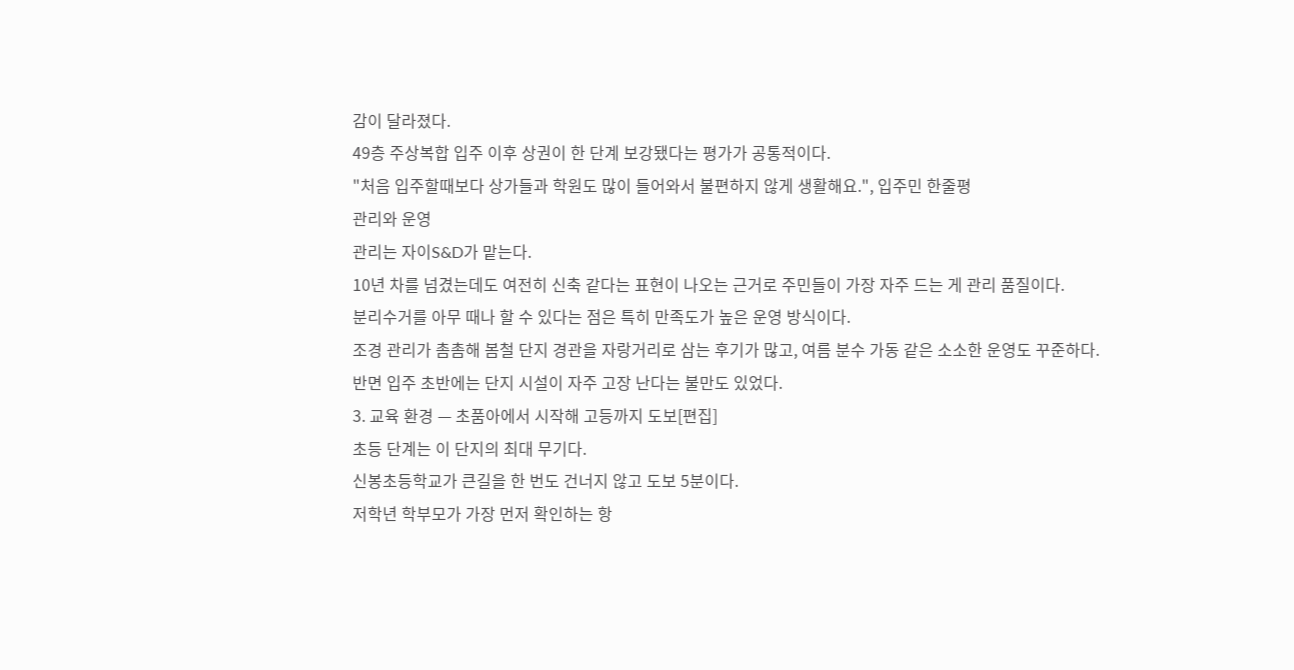감이 달라졌다.
49층 주상복합 입주 이후 상권이 한 단계 보강됐다는 평가가 공통적이다.
"처음 입주할때보다 상가들과 학원도 많이 들어와서 불편하지 않게 생활해요.", 입주민 한줄평
관리와 운영
관리는 자이S&D가 맡는다.
10년 차를 넘겼는데도 여전히 신축 같다는 표현이 나오는 근거로 주민들이 가장 자주 드는 게 관리 품질이다.
분리수거를 아무 때나 할 수 있다는 점은 특히 만족도가 높은 운영 방식이다.
조경 관리가 촘촘해 봄철 단지 경관을 자랑거리로 삼는 후기가 많고, 여름 분수 가동 같은 소소한 운영도 꾸준하다.
반면 입주 초반에는 단지 시설이 자주 고장 난다는 불만도 있었다.
3. 교육 환경 — 초품아에서 시작해 고등까지 도보[편집]
초등 단계는 이 단지의 최대 무기다.
신봉초등학교가 큰길을 한 번도 건너지 않고 도보 5분이다.
저학년 학부모가 가장 먼저 확인하는 항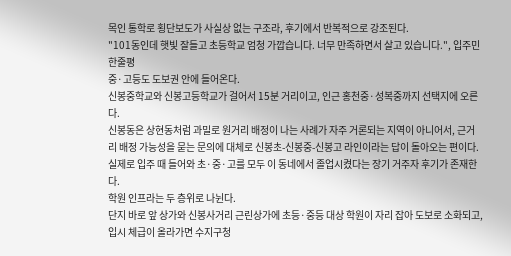목인 통학로 횡단보도가 사실상 없는 구조라, 후기에서 반복적으로 강조된다.
"101동인데 햇빛 잘들고 초등학교 엄청 가깝습니다. 너무 만족하면서 살고 있습니다.", 입주민 한줄평
중·고등도 도보권 안에 들어온다.
신봉중학교와 신봉고등학교가 걸어서 15분 거리이고, 인근 홍천중·성복중까지 선택지에 오른다.
신봉동은 상현동처럼 과밀로 원거리 배정이 나는 사례가 자주 거론되는 지역이 아니어서, 근거리 배정 가능성을 묻는 문의에 대체로 신봉초-신봉중-신봉고 라인이라는 답이 돌아오는 편이다.
실제로 입주 때 들어와 초·중·고를 모두 이 동네에서 졸업시켰다는 장기 거주자 후기가 존재한다.
학원 인프라는 두 층위로 나뉜다.
단지 바로 앞 상가와 신봉사거리 근린상가에 초등·중등 대상 학원이 자리 잡아 도보로 소화되고, 입시 체급이 올라가면 수지구청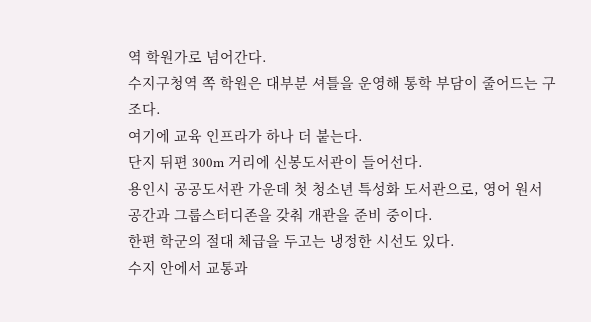역 학원가로 넘어간다.
수지구청역 쪽 학원은 대부분 셔틀을 운영해 통학 부담이 줄어드는 구조다.
여기에 교육 인프라가 하나 더 붙는다.
단지 뒤편 300m 거리에 신봉도서관이 들어선다.
용인시 공공도서관 가운데 첫 청소년 특성화 도서관으로, 영어 원서 공간과 그룹스터디존을 갖춰 개관을 준비 중이다.
한편 학군의 절대 체급을 두고는 냉정한 시선도 있다.
수지 안에서 교통과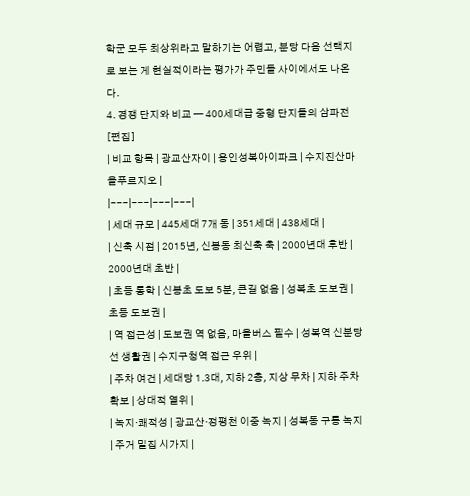학군 모두 최상위라고 말하기는 어렵고, 분당 다음 선택지로 보는 게 현실적이라는 평가가 주민들 사이에서도 나온다.
4. 경쟁 단지와 비교 — 400세대급 중형 단지들의 삼파전[편집]
| 비교 항목 | 광교산자이 | 용인성복아이파크 | 수지진산마을푸르지오 |
|---|---|---|---|
| 세대 규모 | 445세대 7개 동 | 351세대 | 438세대 |
| 신축 시점 | 2015년, 신봉동 최신축 축 | 2000년대 후반 | 2000년대 초반 |
| 초등 통학 | 신봉초 도보 5분, 큰길 없음 | 성복초 도보권 | 초등 도보권 |
| 역 접근성 | 도보권 역 없음, 마을버스 필수 | 성복역 신분당선 생활권 | 수지구청역 접근 우위 |
| 주차 여건 | 세대당 1.3대, 지하 2층, 지상 무차 | 지하 주차 확보 | 상대적 열위 |
| 녹지·쾌적성 | 광교산·정평천 이중 녹지 | 성복동 구릉 녹지 | 주거 밀집 시가지 |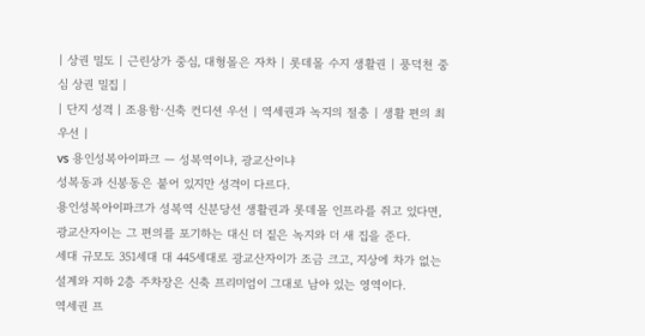| 상권 밀도 | 근린상가 중심, 대형몰은 자차 | 롯데몰 수지 생활권 | 풍덕천 중심 상권 밀집 |
| 단지 성격 | 조용함·신축 컨디션 우선 | 역세권과 녹지의 절충 | 생활 편의 최우선 |
vs 용인성복아이파크 — 성복역이냐, 광교산이냐
성복동과 신봉동은 붙어 있지만 성격이 다르다.
용인성복아이파크가 성복역 신분당선 생활권과 롯데몰 인프라를 쥐고 있다면, 광교산자이는 그 편의를 포기하는 대신 더 짙은 녹지와 더 새 집을 준다.
세대 규모도 351세대 대 445세대로 광교산자이가 조금 크고, 지상에 차가 없는 설계와 지하 2층 주차장은 신축 프리미엄이 그대로 남아 있는 영역이다.
역세권 프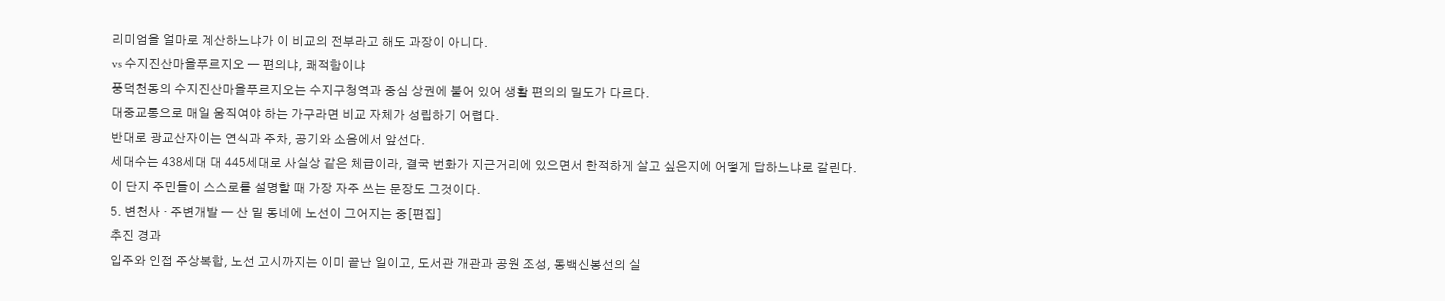리미엄을 얼마로 계산하느냐가 이 비교의 전부라고 해도 과장이 아니다.
vs 수지진산마을푸르지오 — 편의냐, 쾌적함이냐
풍덕천동의 수지진산마을푸르지오는 수지구청역과 중심 상권에 붙어 있어 생활 편의의 밀도가 다르다.
대중교통으로 매일 움직여야 하는 가구라면 비교 자체가 성립하기 어렵다.
반대로 광교산자이는 연식과 주차, 공기와 소음에서 앞선다.
세대수는 438세대 대 445세대로 사실상 같은 체급이라, 결국 번화가 지근거리에 있으면서 한적하게 살고 싶은지에 어떻게 답하느냐로 갈린다.
이 단지 주민들이 스스로를 설명할 때 가장 자주 쓰는 문장도 그것이다.
5. 변천사 · 주변개발 — 산 밑 동네에 노선이 그어지는 중[편집]
추진 경과
입주와 인접 주상복합, 노선 고시까지는 이미 끝난 일이고, 도서관 개관과 공원 조성, 동백신봉선의 실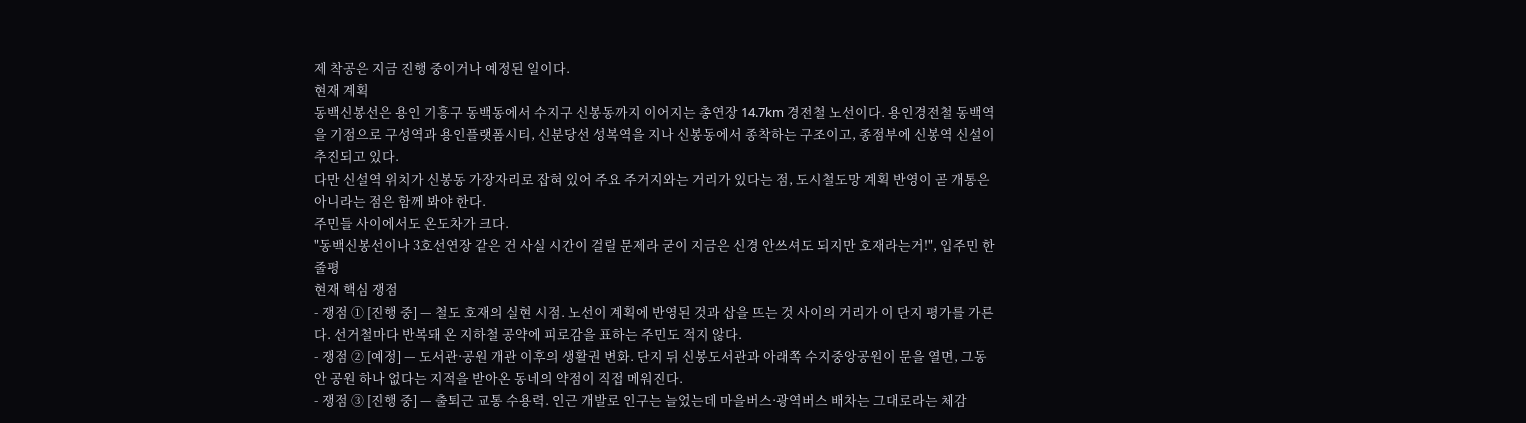제 착공은 지금 진행 중이거나 예정된 일이다.
현재 계획
동백신봉선은 용인 기흥구 동백동에서 수지구 신봉동까지 이어지는 총연장 14.7km 경전철 노선이다. 용인경전철 동백역을 기점으로 구성역과 용인플랫폼시티, 신분당선 성복역을 지나 신봉동에서 종착하는 구조이고, 종점부에 신봉역 신설이 추진되고 있다.
다만 신설역 위치가 신봉동 가장자리로 잡혀 있어 주요 주거지와는 거리가 있다는 점, 도시철도망 계획 반영이 곧 개통은 아니라는 점은 함께 봐야 한다.
주민들 사이에서도 온도차가 크다.
"동백신봉선이나 3호선연장 같은 건 사실 시간이 걸릴 문제라 굳이 지금은 신경 안쓰셔도 되지만 호재라는거!", 입주민 한줄평
현재 핵심 쟁점
- 쟁점 ① [진행 중] — 철도 호재의 실현 시점. 노선이 계획에 반영된 것과 삽을 뜨는 것 사이의 거리가 이 단지 평가를 가른다. 선거철마다 반복돼 온 지하철 공약에 피로감을 표하는 주민도 적지 않다.
- 쟁점 ② [예정] — 도서관·공원 개관 이후의 생활권 변화. 단지 뒤 신봉도서관과 아래쪽 수지중앙공원이 문을 열면, 그동안 공원 하나 없다는 지적을 받아온 동네의 약점이 직접 메워진다.
- 쟁점 ③ [진행 중] — 출퇴근 교통 수용력. 인근 개발로 인구는 늘었는데 마을버스·광역버스 배차는 그대로라는 체감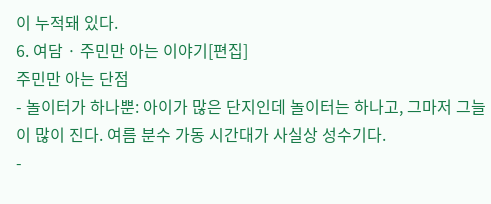이 누적돼 있다.
6. 여담 · 주민만 아는 이야기[편집]
주민만 아는 단점
- 놀이터가 하나뿐: 아이가 많은 단지인데 놀이터는 하나고, 그마저 그늘이 많이 진다. 여름 분수 가동 시간대가 사실상 성수기다.
-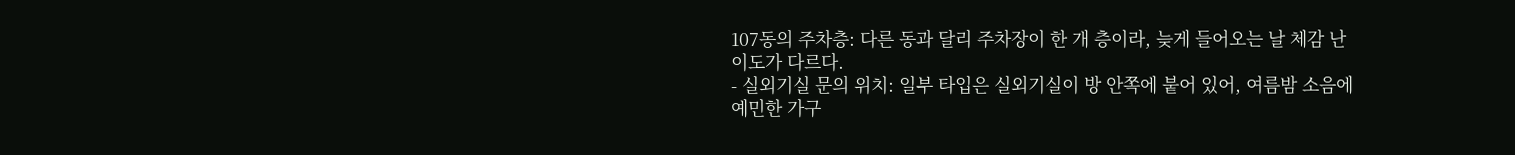107동의 주차층: 다른 동과 달리 주차장이 한 개 층이라, 늦게 들어오는 날 체감 난이도가 다르다.
- 실외기실 문의 위치: 일부 타입은 실외기실이 방 안쪽에 붙어 있어, 여름밤 소음에 예민한 가구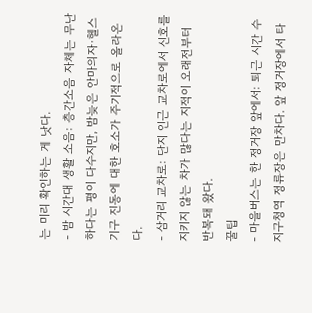는 미리 확인하는 게 낫다.
- 밤 시간대 생활 소음: 층간소음 자체는 무난하다는 평이 다수지만, 밤늦은 안마의자·헬스기구 진동에 대한 호소가 주기적으로 올라온다.
- 삼거리 교차로: 단지 인근 교차로에서 신호를 지키지 않는 차가 많다는 지적이 오래전부터 반복돼 왔다.
꿀팁
- 마을버스는 한 정거장 앞에서: 퇴근 시간 수지구청역 정류장은 만차다. 앞 정거장에서 타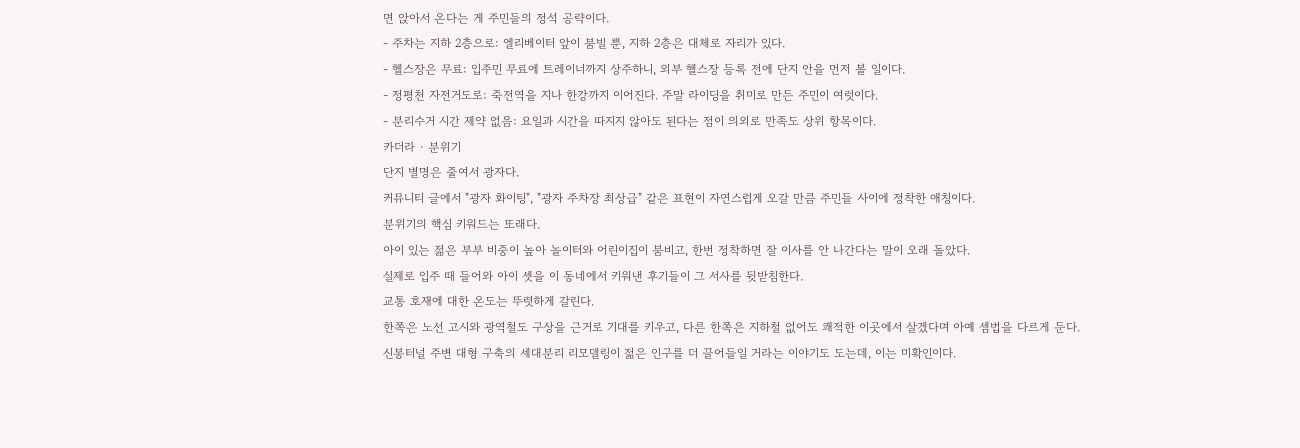면 앉아서 온다는 게 주민들의 정석 공략이다.
- 주차는 지하 2층으로: 엘리베이터 앞이 붐빌 뿐, 지하 2층은 대체로 자리가 있다.
- 헬스장은 무료: 입주민 무료에 트레이너까지 상주하니, 외부 헬스장 등록 전에 단지 안을 먼저 볼 일이다.
- 정평천 자전거도로: 죽전역을 지나 한강까지 이어진다. 주말 라이딩을 취미로 만든 주민이 여럿이다.
- 분리수거 시간 제약 없음: 요일과 시간을 따지지 않아도 된다는 점이 의외로 만족도 상위 항목이다.
카더라 · 분위기
단지 별명은 줄여서 광자다.
커뮤니티 글에서 "광자 화이팅", "광자 주차장 최상급" 같은 표현이 자연스럽게 오갈 만큼 주민들 사이에 정착한 애칭이다.
분위기의 핵심 키워드는 또래다.
아이 있는 젊은 부부 비중이 높아 놀이터와 어린이집이 붐비고, 한번 정착하면 잘 이사를 안 나간다는 말이 오래 돌았다.
실제로 입주 때 들어와 아이 셋을 이 동네에서 키워낸 후기들이 그 서사를 뒷받침한다.
교통 호재에 대한 온도는 뚜렷하게 갈린다.
한쪽은 노선 고시와 광역철도 구상을 근거로 기대를 키우고, 다른 한쪽은 지하철 없어도 쾌적한 이곳에서 살겠다며 아예 셈법을 다르게 둔다.
신봉터널 주변 대형 구축의 세대분리 리모델링이 젊은 인구를 더 끌어들일 거라는 이야기도 도는데, 이는 미확인이다.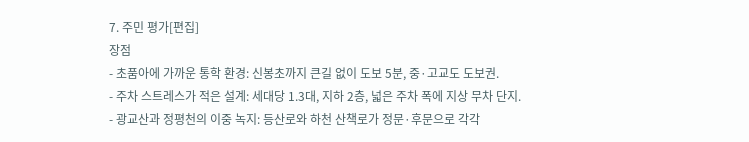7. 주민 평가[편집]
장점
- 초품아에 가까운 통학 환경: 신봉초까지 큰길 없이 도보 5분, 중·고교도 도보권.
- 주차 스트레스가 적은 설계: 세대당 1.3대, 지하 2층, 넓은 주차 폭에 지상 무차 단지.
- 광교산과 정평천의 이중 녹지: 등산로와 하천 산책로가 정문·후문으로 각각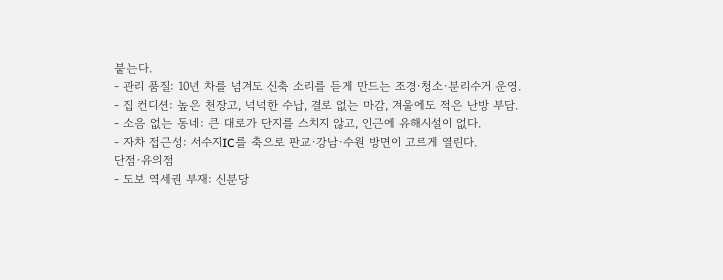붙는다.
- 관리 품질: 10년 차를 넘겨도 신축 소리를 듣게 만드는 조경·청소·분리수거 운영.
- 집 컨디션: 높은 천장고, 넉넉한 수납, 결로 없는 마감, 겨울에도 적은 난방 부담.
- 소음 없는 동네: 큰 대로가 단지를 스치지 않고, 인근에 유해시설이 없다.
- 자차 접근성: 서수지IC를 축으로 판교·강남·수원 방면이 고르게 열린다.
단점·유의점
- 도보 역세권 부재: 신분당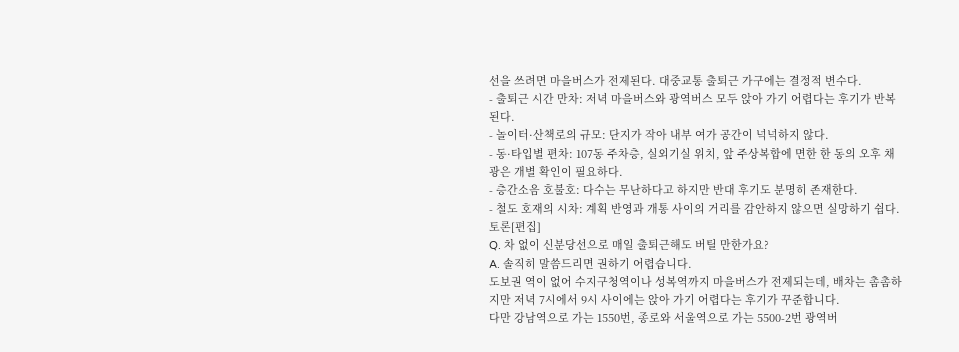선을 쓰려면 마을버스가 전제된다. 대중교통 출퇴근 가구에는 결정적 변수다.
- 출퇴근 시간 만차: 저녁 마을버스와 광역버스 모두 앉아 가기 어렵다는 후기가 반복된다.
- 놀이터·산책로의 규모: 단지가 작아 내부 여가 공간이 넉넉하지 않다.
- 동·타입별 편차: 107동 주차층, 실외기실 위치, 앞 주상복합에 면한 한 동의 오후 채광은 개별 확인이 필요하다.
- 층간소음 호불호: 다수는 무난하다고 하지만 반대 후기도 분명히 존재한다.
- 철도 호재의 시차: 계획 반영과 개통 사이의 거리를 감안하지 않으면 실망하기 쉽다.
토론[편집]
Q. 차 없이 신분당선으로 매일 출퇴근해도 버틸 만한가요?
A. 솔직히 말씀드리면 권하기 어렵습니다.
도보권 역이 없어 수지구청역이나 성복역까지 마을버스가 전제되는데, 배차는 촘촘하지만 저녁 7시에서 9시 사이에는 앉아 가기 어렵다는 후기가 꾸준합니다.
다만 강남역으로 가는 1550번, 종로와 서울역으로 가는 5500-2번 광역버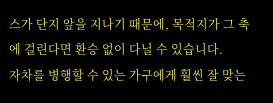스가 단지 앞을 지나기 때문에, 목적지가 그 축에 걸린다면 환승 없이 다닐 수 있습니다.
자차를 병행할 수 있는 가구에게 훨씬 잘 맞는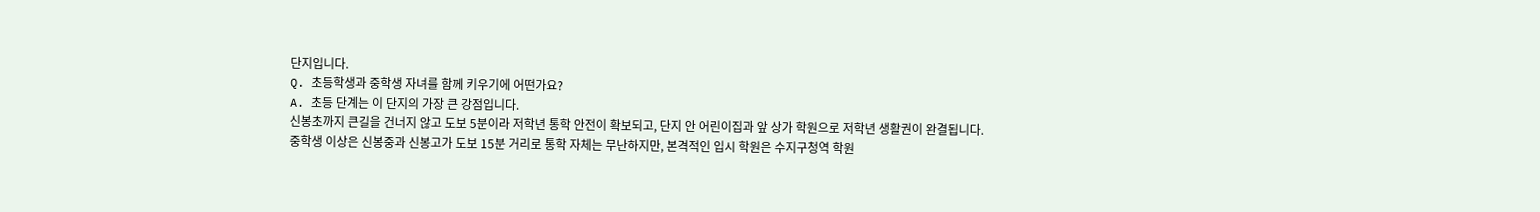단지입니다.
Q. 초등학생과 중학생 자녀를 함께 키우기에 어떤가요?
A. 초등 단계는 이 단지의 가장 큰 강점입니다.
신봉초까지 큰길을 건너지 않고 도보 5분이라 저학년 통학 안전이 확보되고, 단지 안 어린이집과 앞 상가 학원으로 저학년 생활권이 완결됩니다.
중학생 이상은 신봉중과 신봉고가 도보 15분 거리로 통학 자체는 무난하지만, 본격적인 입시 학원은 수지구청역 학원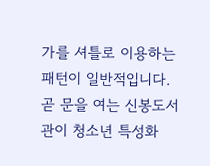가를 셔틀로 이용하는 패턴이 일반적입니다.
곧 문을 여는 신봉도서관이 청소년 특성화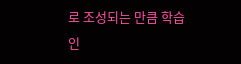로 조성되는 만큼 학습 인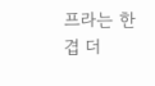프라는 한 겹 더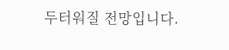두터워질 전망입니다.